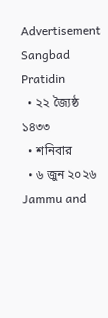Advertisement
Sangbad Pratidin
  • ২২ জ্যৈষ্ঠ ১৪৩৩
  • শনিবার
  • ৬ জুন ২০২৬
Jammu and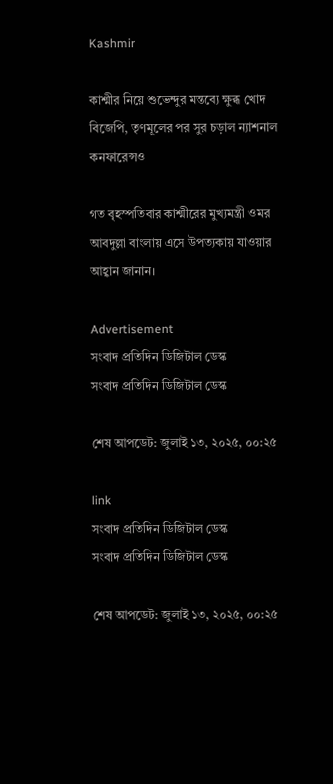Kashmir

কাশ্মীর নিয়ে শুভেন্দুর মন্তব্যে ক্ষুব্ধ খোদ বিজেপি, তৃণমূলের পর সুর চড়াল ন্যাশনাল কনফারেন্সও

গত বৃহস্পতিবার কাশ্মীরের মুখ্যমন্ত্রী ওমর আবদুল্লা বাংলায় এসে উপত্যকায় যাওয়ার আহ্বান জানান।

Advertisement
সংবাদ প্রতিদিন ডিজিটাল ডেস্ক
সংবাদ প্রতিদিন ডিজিটাল ডেস্ক

শেষ আপডেট: জুলাই ১৩, ২০২৫, ০০:২৫

link
সংবাদ প্রতিদিন ডিজিটাল ডেস্ক
সংবাদ প্রতিদিন ডিজিটাল ডেস্ক

শেষ আপডেট: জুলাই ১৩, ২০২৫, ০০:২৫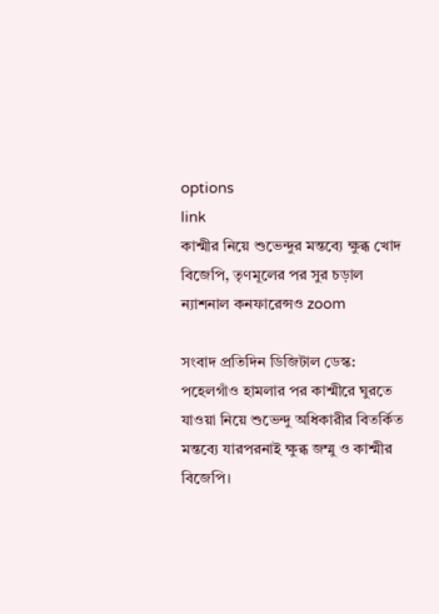options
link
কাশ্মীর নিয়ে শুভেন্দুর মন্তব্যে ক্ষুব্ধ খোদ বিজেপি, তৃণমূলের পর সুর চড়াল ন্যাশনাল কনফারেন্সও zoom

সংবাদ প্রতিদিন ডিজিটাল ডেস্ক: পহেলগাঁও হামলার পর কাশ্মীরে ঘুরতে যাওয়া নিয়ে শুভেন্দু অধিকারীর বিতর্কিত মন্তব্যে যারপরনাই ক্ষুব্ধ জম্মু ও কাশ্মীর বিজেপি।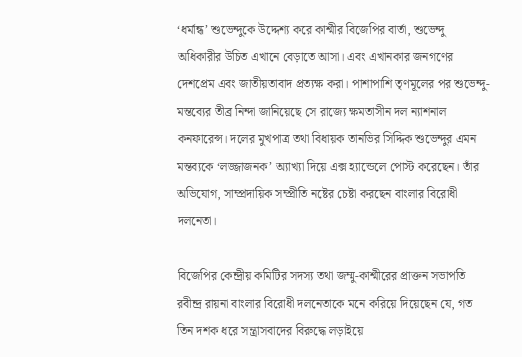‘ধর্মান্ধ’ শুভেন্দুকে উদ্দেশ্য করে কাশ্মীর বিজেপির বার্তা, শুভেন্দু অধিকারীর উচিত এখানে বেড়াতে আসা। এবং এখানকার জনগণের দেশপ্রেম এবং জাতীয়তাবাদ প্রত্যক্ষ করা। পাশাপাশি তৃণমূলের পর শুভেন্দু-মন্তব্যের তীব্র নিন্দা জানিয়েছে সে রাজ্যে ক্ষমতাসীন দল ন্যাশনাল কনফারেন্স। দলের মুখপাত্র তথা বিধায়ক তানভির সিদ্দিক শুভেন্দুর এমন মন্তব্যকে ‘লজ্জাজনক’ অ্যাখ্যা দিয়ে এক্স হ্যান্ডেলে পোস্ট করেছেন। তাঁর অভিযোগ, সাম্প্রদায়িক সম্প্রীতি নষ্টের চেষ্টা করছেন বাংলার বিরোধী দলনেতা।

বিজেপির কেন্দ্রীয় কমিটির সদস্য তথা জম্মু-কাশ্মীরের প্রাক্তন সভাপতি রবীন্দ্র রায়না বাংলার বিরোধী দলনেতাকে মনে করিয়ে দিয়েছেন যে, গত তিন দশক ধরে সন্ত্রাসবাদের বিরুদ্ধে লড়াইয়ে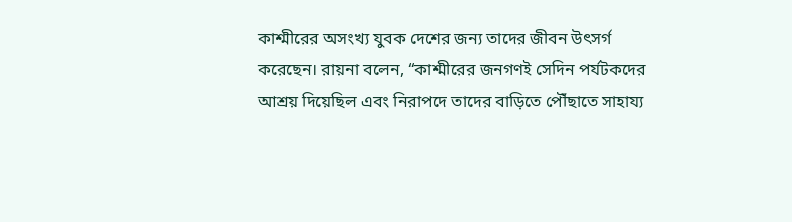কাশ্মীরের অসংখ্য যুবক দেশের জন্য তাদের জীবন উৎসর্গ করেছেন। রায়না বলেন, “কাশ্মীরের জনগণই সেদিন পর্যটকদের আশ্রয় দিয়েছিল এবং নিরাপদে তাদের বাড়িতে পৌঁছাতে সাহায্য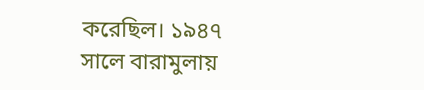করেছিল। ১৯৪৭ সালে বারামুলায়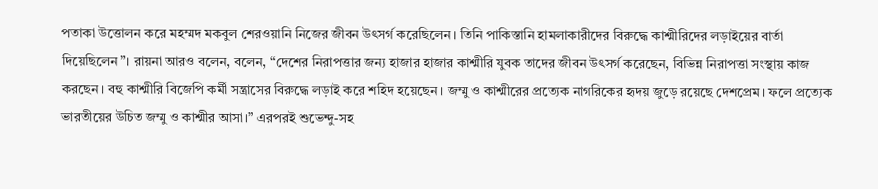পতাকা উত্তোলন করে মহম্মদ মকবুল শেরওয়ানি নিজের জীবন উৎসর্গ করেছিলেন। তিনি পাকিস্তানি হামলাকারীদের বিরুদ্ধে কাশ্মীরিদের লড়াইয়ের বার্তা দিয়েছিলেন”। রায়না আরও বলেন, বলেন, “দেশের নিরাপত্তার জন্য হাজার হাজার কাশ্মীরি যুবক তাদের জীবন উৎসর্গ করেছেন, বিভিন্ন নিরাপত্তা সংস্থায় কাজ করছেন। বহু কাশ্মীরি বিজেপি কর্মী সন্ত্রাসের বিরুদ্ধে লড়াই করে শহিদ হয়েছেন। জম্মু ও কাশ্মীরের প্রত্যেক নাগরিকের হৃদয় জুড়ে রয়েছে দেশপ্রেম। ফলে প্রত্যেক ভারতীয়ের উচিত জম্মু ও কাশ্মীর আসা।” এরপরই শুভেন্দু-সহ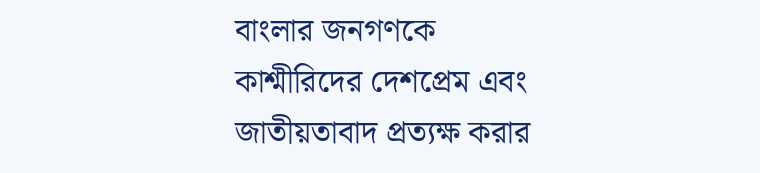বাংলার জনগণকে কাশ্মীরিদের দেশপ্রেম এবং জাতীয়তাবাদ প্রত্যক্ষ করার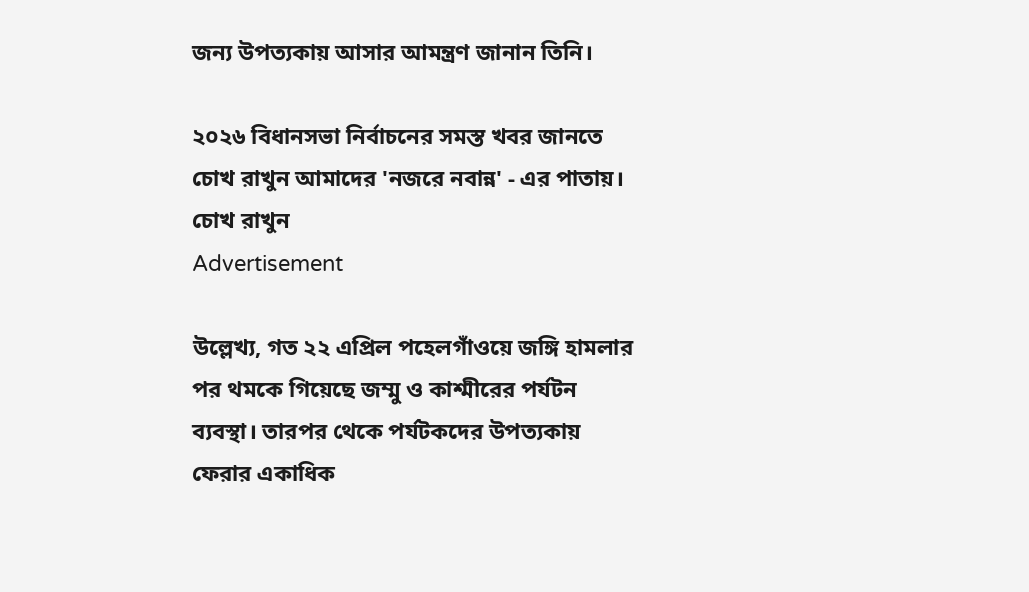জন্য উপত্যকায় আসার আমন্ত্রণ জানান তিনি।

২০২৬ বিধানসভা নির্বাচনের সমস্ত খবর জানতে চোখ রাখুন আমাদের 'নজরে নবান্ন' - এর পাতায়।
চোখ রাখুন
Advertisement

উল্লেখ্য, গত ২২ এপ্রিল পহেলগাঁওয়ে জঙ্গি হামলার পর থমকে গিয়েছে জম্মু ও কাশ্মীরের পর্যটন ব্যবস্থা। তারপর থেকে পর্যটকদের উপত্যকায় ফেরার একাধিক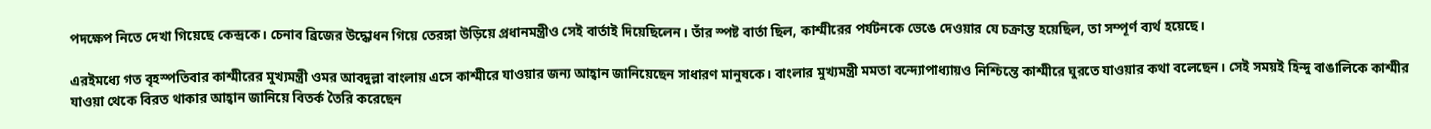পদক্ষেপ নিতে দেখা গিয়েছে কেন্দ্রকে। চেনাব ব্রিজের উদ্ধোধন গিয়ে তেরঙ্গা উড়িয়ে প্রধানমন্ত্রীও সেই বার্তাই দিয়েছিলেন। তাঁর স্পষ্ট বার্তা ছিল, কাশ্মীরের পর্যটনকে ভেঙে দেওয়ার যে চক্রান্ত হয়েছিল, তা সম্পূর্ণ ব্যর্থ হয়েছে।

এরইমধ্যে গত বৃহস্পতিবার কাশ্মীরের মুখ্যমন্ত্রী ওমর আবদুল্লা বাংলায় এসে কাশ্মীরে যাওয়ার জন্য আহ্বান জানিয়েছেন সাধারণ মানুষকে। বাংলার মুখ্যমন্ত্রী মমতা বন্দ্যোপাধ্যায়ও নিশ্চিন্তে কাশ্মীরে ঘুরতে যাওয়ার কথা বলেছেন। সেই সময়ই হিন্দু বাঙালিকে কাশ্মীর যাওয়া থেকে বিরত থাকার আহ্বান জানিয়ে বিতর্ক তৈরি করেছেন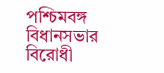পশ্চিমবঙ্গ বিধানসভার বিরোধী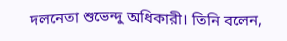দলনেতা শুভেন্দু অধিকারী। তিনি বলেন,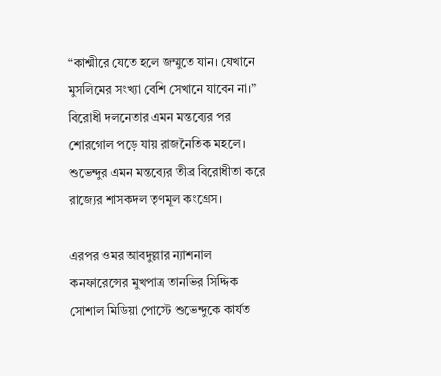“কাশ্মীরে যেতে হলে জম্মুতে যান। যেখানে মুসলিমের সংখ্যা বেশি সেখানে যাবেন না।” বিরোধী দলনেতার এমন মন্তব্যের পর শোরগোল পড়ে যায় রাজনৈতিক মহলে। শুভেন্দুর এমন মন্তব্যের তীব্র বিরোধীতা করে রাজ্যের শাসকদল তৃণমূল কংগ্রেস।

এরপর ওমর আবদুল্লার ন্যাশনাল কনফারেন্সের মুখপাত্র তানভির সিদ্দিক সোশাল মিডিয়া পোস্টে শুভেন্দুকে কার্যত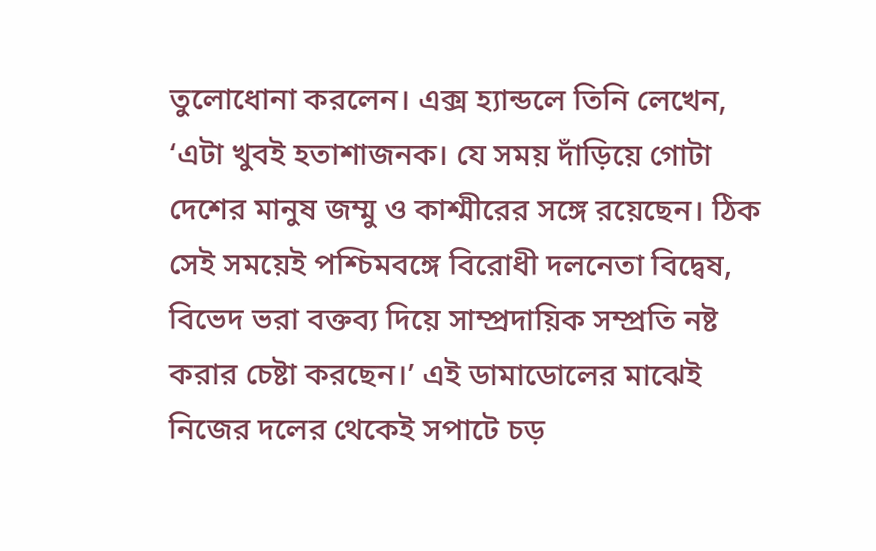তুলোধোনা করলেন। এক্স হ্যান্ডলে তিনি লেখেন, ‘এটা খুবই হতাশাজনক। যে সময় দাঁড়িয়ে গোটা দেশের মানুষ জম্মু ও কাশ্মীরের সঙ্গে রয়েছেন। ঠিক সেই সময়েই পশ্চিমবঙ্গে বিরোধী দলনেতা বিদ্বেষ, বিভেদ ভরা বক্তব্য দিয়ে সাম্প্রদায়িক সম্প্রতি নষ্ট করার চেষ্টা করছেন।’ এই ডামাডোলের মাঝেই নিজের দলের থেকেই সপাটে চড়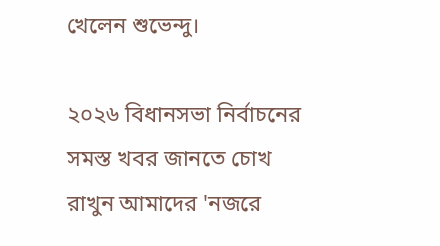খেলেন শুভেন্দু।

২০২৬ বিধানসভা নির্বাচনের সমস্ত খবর জানতে চোখ রাখুন আমাদের 'নজরে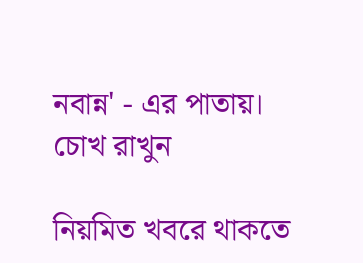নবান্ন' - এর পাতায়।
চোখ রাখুন

নিয়মিত খবরে থাকতে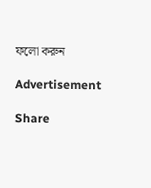ফলো করুন

Advertisement

Share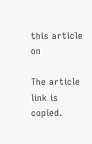this article on

The article link is copied.